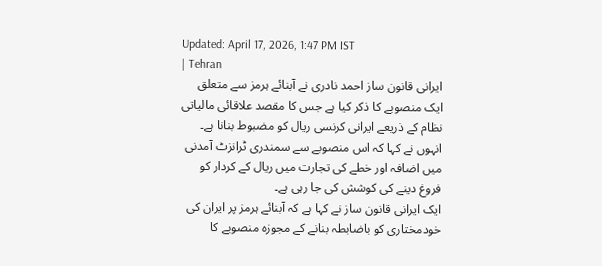Updated: April 17, 2026, 1:47 PM IST
| Tehran
ایرانی قانون ساز احمد نادری نے آبنائے ہرمز سے متعلق ایک منصوبے کا ذکر کیا ہے جس کا مقصد علاقائی مالیاتی نظام کے ذریعے ایرانی کرنسی ریال کو مضبوط بنانا ہے۔ انہوں نے کہا کہ اس منصوبے سے سمندری ٹرانزٹ آمدنی میں اضافہ اور خطے کی تجارت میں ریال کے کردار کو فروغ دینے کی کوشش کی جا رہی ہے۔
ایک ایرانی قانون ساز نے کہا ہے کہ آبنائے ہرمز پر ایران کی خودمختاری کو باضابطہ بنانے کے مجوزہ منصوبے کا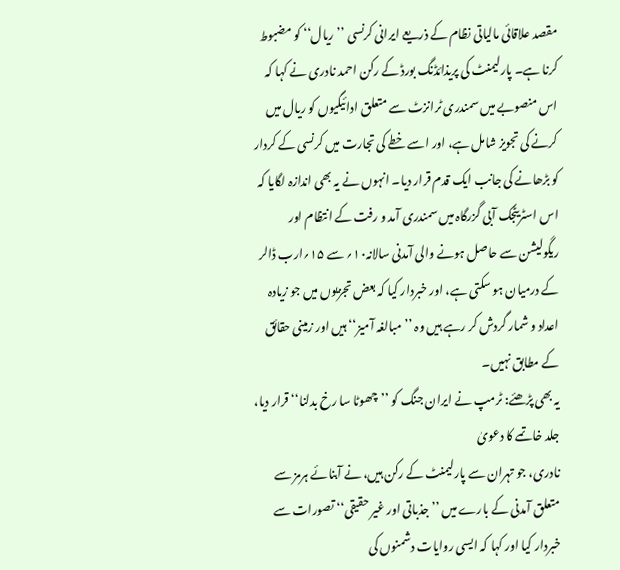مقصد علاقائی مالیاتی نظام کے ذریعے ایرانی کرنسی ’’ریال‘‘ کو مضبوط کرنا ہے۔ پارلیمنٹ کی پریذائڈنگ بورڈ کے رکن احمد نادری نے کہا کہ اس منصوبے میں سمندری ٹرانزٹ سے متعلق ادائیگیوں کو ریال میں کرنے کی تجویز شامل ہے، اور اسے خطے کی تجارت میں کرنسی کے کردار کو بڑھانے کی جانب ایک قدم قرار دیا۔ انہوں نے یہ بھی اندازہ لگایا کہ اس اسٹریٹجک آبی گزرگاہ میں سمندری آمد و رفت کے انتظام اور ریگولیشن سے حاصل ہونے والی آمدنی سالانہ۱۰؍ سے ۱۵؍ارب ڈالر کے درمیان ہو سکتی ہے، اور خبردار کیا کہ بعض تجزیوں میں جو زیادہ اعداد و شمار گردش کر رہے ہیں وہ ’’مبالغہ آمیز‘‘ ہیں اور زمینی حقائق کے مطابق نہیں۔
یہ بھی پڑھئے: ٹرمپ نے ایران جنگ کو ’’چھوٹا سا رخ بدلنا‘‘ قرار دیا، جلد خاتمے کا دعویٰ
نادری، جو تہران سے پارلیمنٹ کے رکن ہیں، نے آبنائے ہرمز سے متعلق آمدنی کے بارے میں ’’جذباتی اور غیر حقیقی‘‘ تصورات سے خبردار کیا اور کہا کہ ایسی روایات دشمنوں کی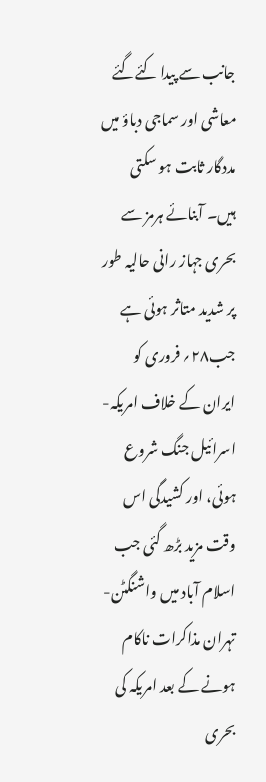جانب سے پیدا کئےگئے معاشی اور سماجی دباؤ میں مددگار ثابت ہو سکتی ہیں۔ آبنائے ہرمز سے بحری جہاز رانی حالیہ طور پر شدید متاثر ہوئی ہے جب۲۸؍ فروری کو ایران کے خلاف امریکہ-اسرائیل جنگ شروع ہوئی، اور کشیدگی اس وقت مزید بڑھ گئی جب اسلام آباد میں واشنگٹن-تہران مذاکرات ناکام ہونے کے بعد امریکہ کی بحری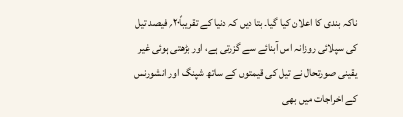ناکہ بندی کا اعلان کیا گیا۔ بتا دیں کہ دنیا کے تقریباً۲۰؍ فیصد تیل کی سپلائی روزانہ اس آبنائے سے گزرتی ہے، اور بڑھتی ہوئی غیر یقینی صورتحال نے تیل کی قیمتوں کے ساتھ شپنگ اور انشورنس کے اخراجات میں بھی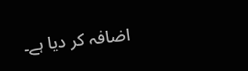اضافہ کر دیا ہے۔